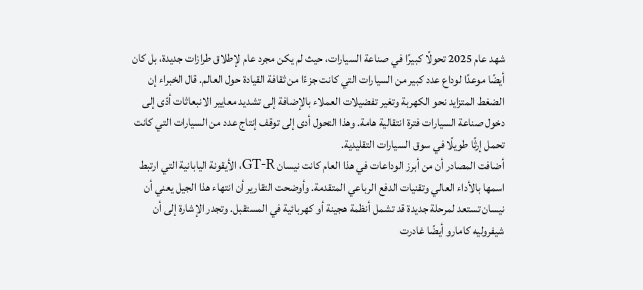شهد عام 2025 تحولًا كبيرًا في صناعة السيارات، حيث لم يكن مجرد عام لإطلاق طرازات جديدة، بل كان أيضًا موعدًا لوداع عدد كبير من السيارات التي كانت جزءًا من ثقافة القيادة حول العالم. قال الخبراء إن الضغط المتزايد نحو الكهربة وتغير تفضيلات العملاء بالإضافة إلى تشديد معايير الانبعاثات أدّى إلى دخول صناعة السيارات فترة انتقالية هامة. وهذا التحول أدى إلى توقف إنتاج عدد من السيارات التي كانت تحمل إرثًا طويلًا في سوق السيارات التقليدية.
أضافت المصادر أن من أبرز الوداعات في هذا العام كانت نيسان GT-R، الأيقونة اليابانية التي ارتبط اسمها بالأداء العالي وتقنيات الدفع الرباعي المتقدمة. وأوضحت التقارير أن انتهاء هذا الجيل يعني أن نيسان تستعد لمرحلة جديدة قد تشمل أنظمة هجينة أو كهربائية في المستقبل. وتجدر الإشارة إلى أن شيفروليه كامارو أيضًا غادرت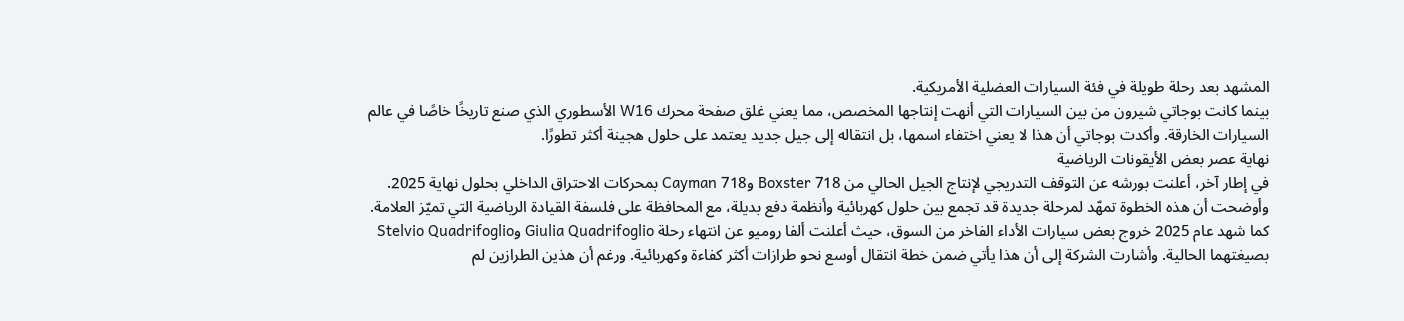المشهد بعد رحلة طويلة في فئة السيارات العضلية الأمريكية.
بينما كانت بوجاتي شيرون من بين السيارات التي أنهت إنتاجها المخصص، مما يعني غلق صفحة محرك W16 الأسطوري الذي صنع تاريخًا خاصًا في عالم السيارات الخارقة. وأكدت بوجاتي أن هذا لا يعني اختفاء اسمها، بل انتقاله إلى جيل جديد يعتمد على حلول هجينة أكثر تطورًا.
نهاية عصر بعض الأيقونات الرياضية
في إطار آخر، أعلنت بورشه عن التوقف التدريجي لإنتاج الجيل الحالي من 718 Boxster و718 Cayman بمحركات الاحتراق الداخلي بحلول نهاية 2025. وأوضحت أن هذه الخطوة تمهّد لمرحلة جديدة قد تجمع بين حلول كهربائية وأنظمة دفع بديلة، مع المحافظة على فلسفة القيادة الرياضية التي تميّز العلامة.
كما شهد عام 2025 خروج بعض سيارات الأداء الفاخر من السوق، حيث أعلنت ألفا روميو عن انتهاء رحلة Giulia Quadrifoglio وStelvio Quadrifoglio بصيغتهما الحالية. وأشارت الشركة إلى أن هذا يأتي ضمن خطة انتقال أوسع نحو طرازات أكثر كفاءة وكهربائية. ورغم أن هذين الطرازين لم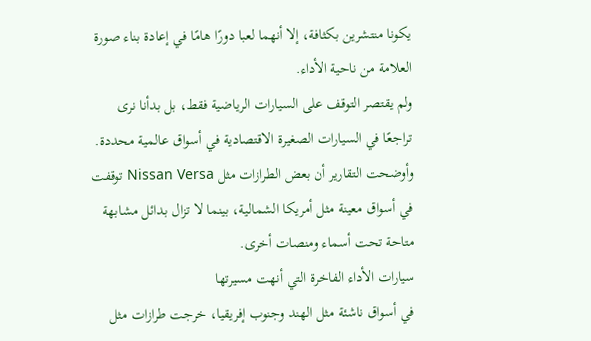يكونا منتشرين بكثافة، إلا أنهما لعبا دورًا هامًا في إعادة بناء صورة العلامة من ناحية الأداء.
ولم يقتصر التوقف على السيارات الرياضية فقط، بل بدأنا نرى تراجعًا في السيارات الصغيرة الاقتصادية في أسواق عالمية محددة. وأوضحت التقارير أن بعض الطرازات مثل Nissan Versa توقفت في أسواق معينة مثل أمريكا الشمالية، بينما لا تزال بدائل مشابهة متاحة تحت أسماء ومنصات أخرى.
سيارات الأداء الفاخرة التي أنهت مسيرتها
في أسواق ناشئة مثل الهند وجنوب إفريقيا، خرجت طرازات مثل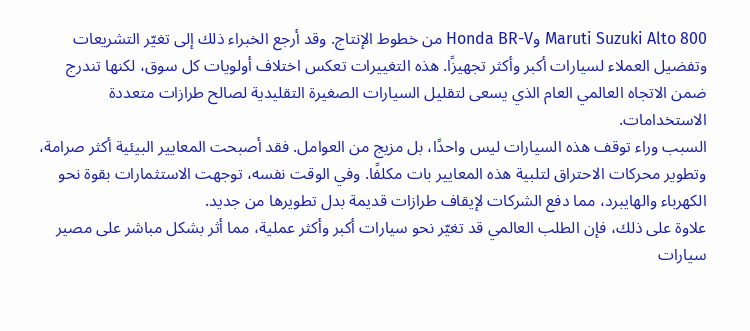Maruti Suzuki Alto 800 وHonda BR-V من خطوط الإنتاج. وقد أرجع الخبراء ذلك إلى تغيّر التشريعات وتفضيل العملاء لسيارات أكبر وأكثر تجهيزًا. هذه التغييرات تعكس اختلاف أولويات كل سوق، لكنها تندرج ضمن الاتجاه العالمي العام الذي يسعى لتقليل السيارات الصغيرة التقليدية لصالح طرازات متعددة الاستخدامات.
السبب وراء توقف هذه السيارات ليس واحدًا، بل مزيج من العوامل. فقد أصبحت المعايير البيئية أكثر صرامة، وتطوير محركات الاحتراق لتلبية هذه المعايير بات مكلفًا. وفي الوقت نفسه، توجهت الاستثمارات بقوة نحو الكهرباء والهايبرد، مما دفع الشركات لإيقاف طرازات قديمة بدل تطويرها من جديد.
علاوة على ذلك، فإن الطلب العالمي قد تغيّر نحو سيارات أكبر وأكثر عملية، مما أثر بشكل مباشر على مصير سيارات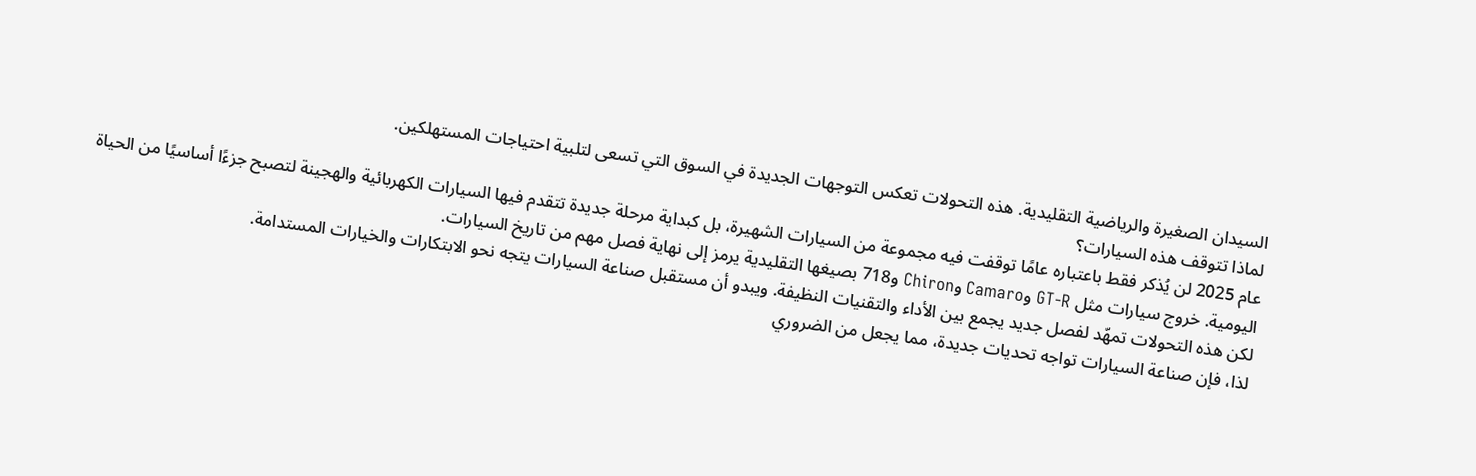السيدان الصغيرة والرياضية التقليدية. هذه التحولات تعكس التوجهات الجديدة في السوق التي تسعى لتلبية احتياجات المستهلكين.
لماذا تتوقف هذه السيارات؟
عام 2025 لن يُذكر فقط باعتباره عامًا توقفت فيه مجموعة من السيارات الشهيرة، بل كبداية مرحلة جديدة تتقدم فيها السيارات الكهربائية والهجينة لتصبح جزءًا أساسيًا من الحياة اليومية. خروج سيارات مثل GT-R وCamaro وChiron و718 بصيغها التقليدية يرمز إلى نهاية فصل مهم من تاريخ السيارات.
لكن هذه التحولات تمهّد لفصل جديد يجمع بين الأداء والتقنيات النظيفة. ويبدو أن مستقبل صناعة السيارات يتجه نحو الابتكارات والخيارات المستدامة.
لذا، فإن صناعة السيارات تواجه تحديات جديدة، مما يجعل من الضروري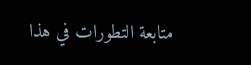متابعة التطورات في هذا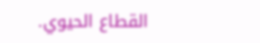القطاع الحيوي.